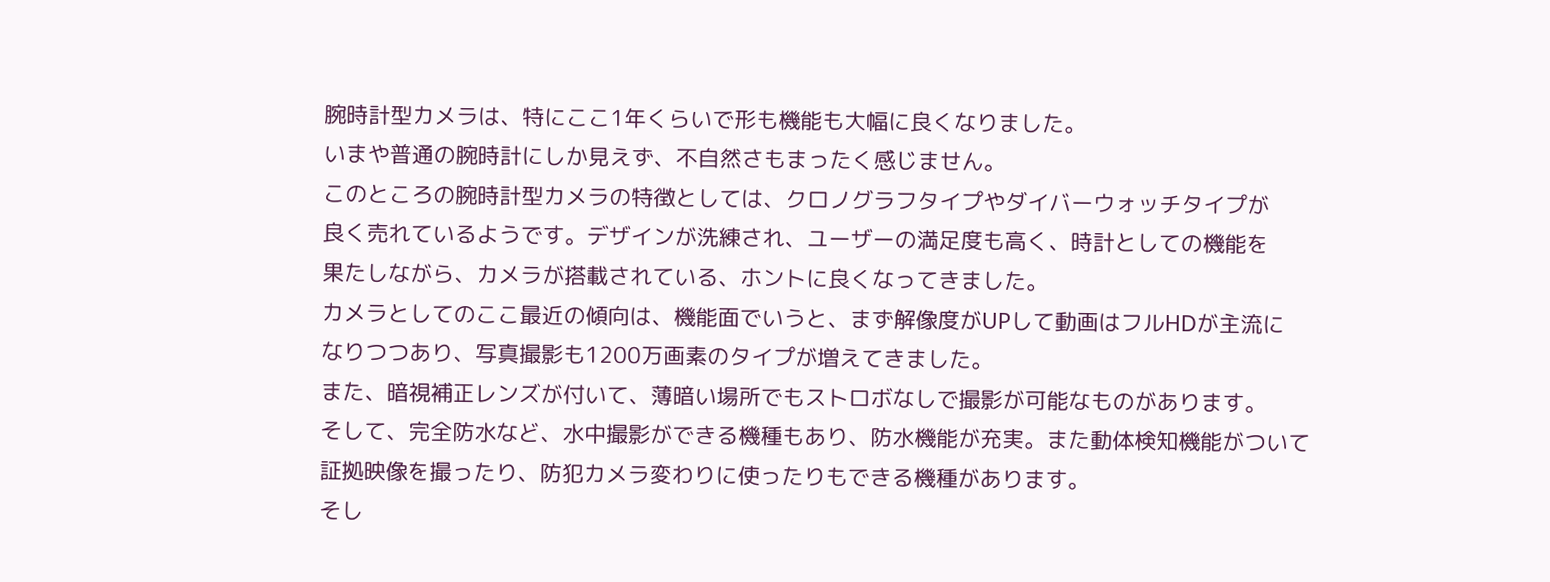腕時計型カメラは、特にここ1年くらいで形も機能も大幅に良くなりました。
いまや普通の腕時計にしか見えず、不自然さもまったく感じません。
このところの腕時計型カメラの特徴としては、クロノグラフタイプやダイバーウォッチタイプが
良く売れているようです。デザインが洗練され、ユーザーの満足度も高く、時計としての機能を
果たしながら、カメラが搭載されている、ホントに良くなってきました。
カメラとしてのここ最近の傾向は、機能面でいうと、まず解像度がUPして動画はフルHDが主流に
なりつつあり、写真撮影も1200万画素のタイプが増えてきました。
また、暗視補正レンズが付いて、薄暗い場所でもストロボなしで撮影が可能なものがあります。
そして、完全防水など、水中撮影ができる機種もあり、防水機能が充実。また動体検知機能がついて
証拠映像を撮ったり、防犯カメラ変わりに使ったりもできる機種があります。
そし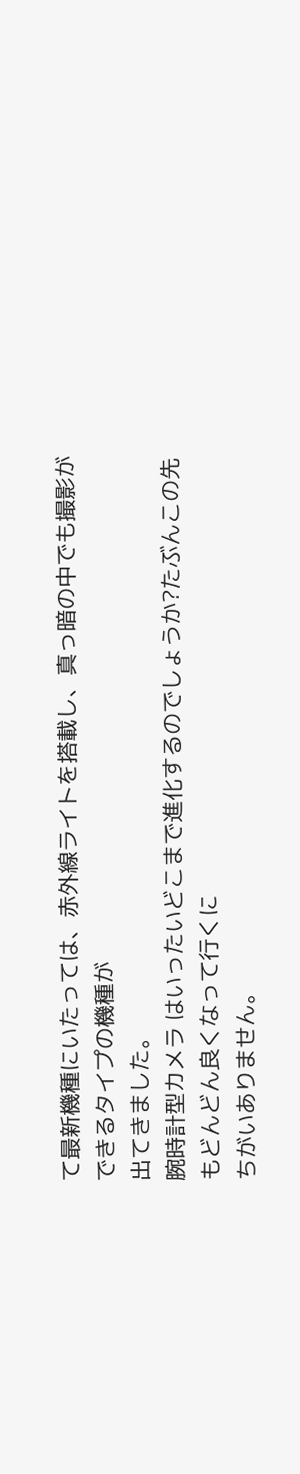て最新機種にいたっては、赤外線ライトを搭載し、真っ暗の中でも撮影ができるタイプの機種が
出てきました。
腕時計型カメラ はいったいどこまで進化するのでしょうか?たぶんこの先もどんどん良くなって行くに
ちがいありません。